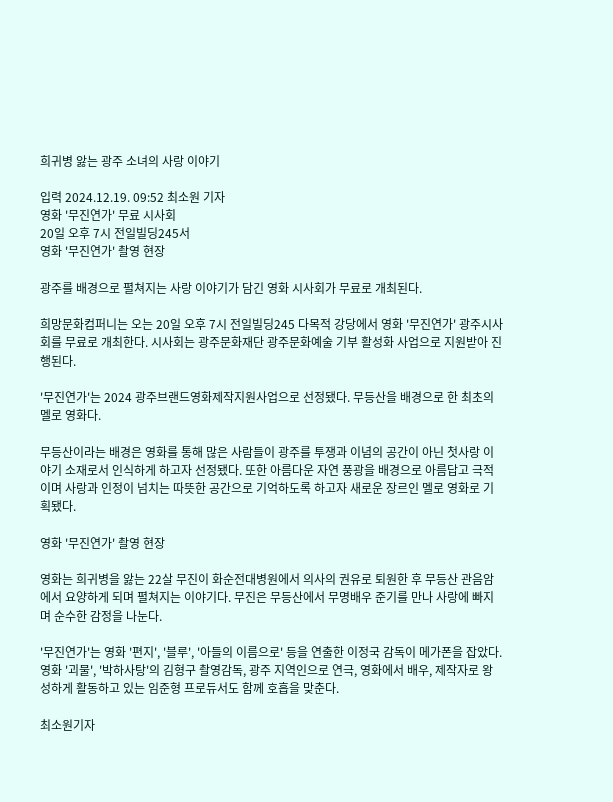희귀병 앓는 광주 소녀의 사랑 이야기

입력 2024.12.19. 09:52 최소원 기자
영화 '무진연가' 무료 시사회
20일 오후 7시 전일빌딩245서
영화 '무진연가' 촬영 현장

광주를 배경으로 펼쳐지는 사랑 이야기가 담긴 영화 시사회가 무료로 개최된다.

희망문화컴퍼니는 오는 20일 오후 7시 전일빌딩245 다목적 강당에서 영화 '무진연가' 광주시사회를 무료로 개최한다. 시사회는 광주문화재단 광주문화예술 기부 활성화 사업으로 지원받아 진행된다.

'무진연가'는 2024 광주브랜드영화제작지원사업으로 선정됐다. 무등산을 배경으로 한 최초의 멜로 영화다.

무등산이라는 배경은 영화를 통해 많은 사람들이 광주를 투쟁과 이념의 공간이 아닌 첫사랑 이야기 소재로서 인식하게 하고자 선정됐다. 또한 아름다운 자연 풍광을 배경으로 아름답고 극적이며 사랑과 인정이 넘치는 따뜻한 공간으로 기억하도록 하고자 새로운 장르인 멜로 영화로 기획됐다.

영화 '무진연가' 촬영 현장

영화는 희귀병을 앓는 22살 무진이 화순전대병원에서 의사의 권유로 퇴원한 후 무등산 관음암에서 요양하게 되며 펼쳐지는 이야기다. 무진은 무등산에서 무명배우 준기를 만나 사랑에 빠지며 순수한 감정을 나눈다.

'무진연가'는 영화 '편지', '블루', '아들의 이름으로' 등을 연출한 이정국 감독이 메가폰을 잡았다. 영화 '괴물', '박하사탕'의 김형구 촬영감독, 광주 지역인으로 연극, 영화에서 배우, 제작자로 왕성하게 활동하고 있는 임준형 프로듀서도 함께 호흡을 맞춘다.

최소원기자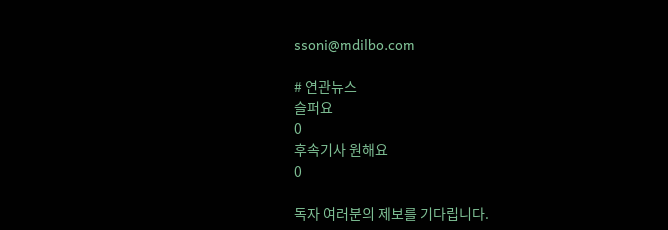ssoni@mdilbo.com

# 연관뉴스
슬퍼요
0
후속기사 원해요
0

독자 여러분의 제보를 기다립니다.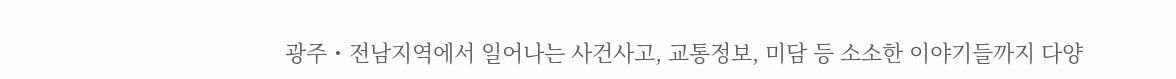광주・전남지역에서 일어나는 사건사고, 교통정보, 미담 등 소소한 이야기들까지 다양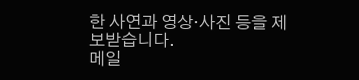한 사연과 영상·사진 등을 제보받습니다.
메일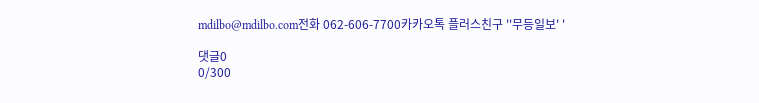mdilbo@mdilbo.com전화 062-606-7700카카오톡 플러스친구 ''무등일보' '

댓글0
0/300